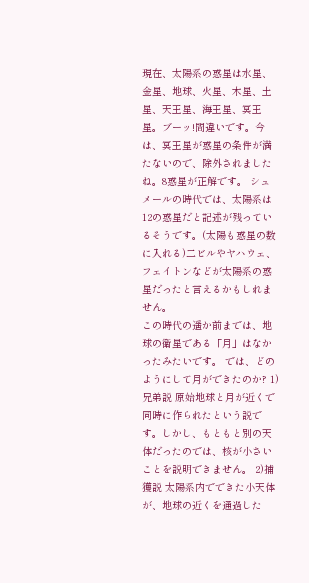現在、太陽系の惑星は水星、金星、地球、火星、木星、土星、天王星、海王星、冥王星。ブーッ!間違いです。今は、冥王星が惑星の条件が満たないので、除外されましたね。8惑星が正解です。 シュメールの時代では、太陽系は12の惑星だと記述が残っているそうです。(太陽も惑星の数に入れる)二ビルやヤハウェ、フェイトンなどが太陽系の惑星だったと言えるかもしれません。
この時代の遥か前までは、地球の衛星である「月」はなかったみたいです。 では、どのようにして月ができたのか? 1)兄弟説 原始地球と月が近くで同時に作られたという説です。しかし、もともと別の天体だったのでは、核が小さいことを説明できません。 2)捕獲説 太陽系内でできた小天体が、地球の近くを通過した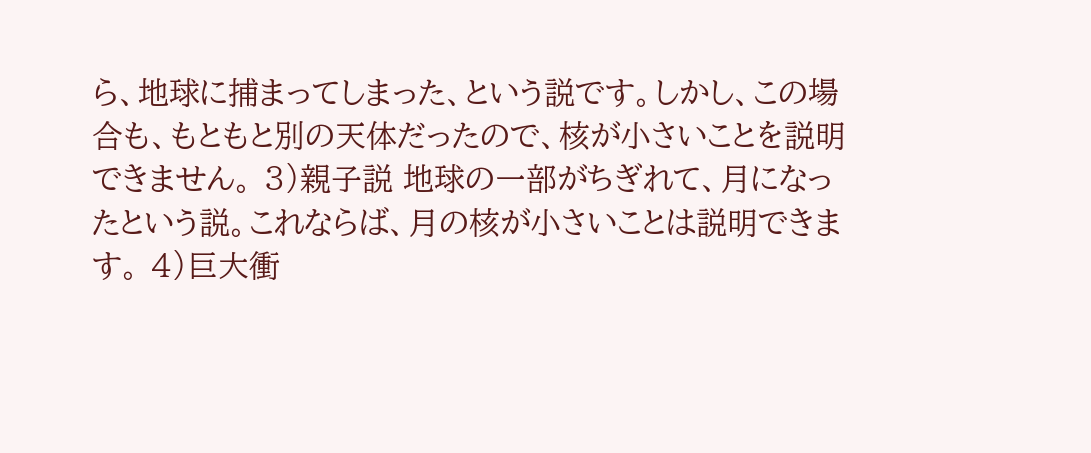ら、地球に捕まってしまった、という説です。しかし、この場合も、もともと別の天体だったので、核が小さいことを説明できません。 3)親子説 地球の一部がちぎれて、月になったという説。これならば、月の核が小さいことは説明できます。 4)巨大衝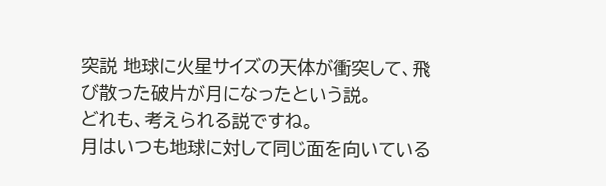突説 地球に火星サイズの天体が衝突して、飛び散った破片が月になったという説。
どれも、考えられる説ですね。
月はいつも地球に対して同じ面を向いている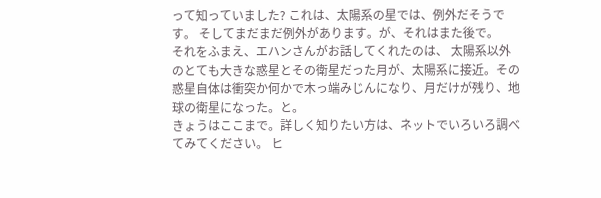って知っていました? これは、太陽系の星では、例外だそうです。 そしてまだまだ例外があります。が、それはまた後で。
それをふまえ、エハンさんがお話してくれたのは、 太陽系以外のとても大きな惑星とその衛星だった月が、太陽系に接近。その惑星自体は衝突か何かで木っ端みじんになり、月だけが残り、地球の衛星になった。と。
きょうはここまで。詳しく知りたい方は、ネットでいろいろ調べてみてください。 ヒ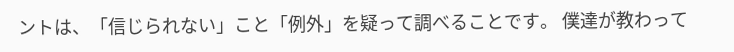ントは、「信じられない」こと「例外」を疑って調べることです。 僕達が教わって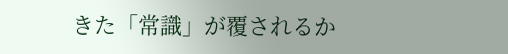きた「常識」が覆されるか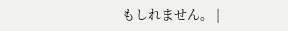もしれません。 |